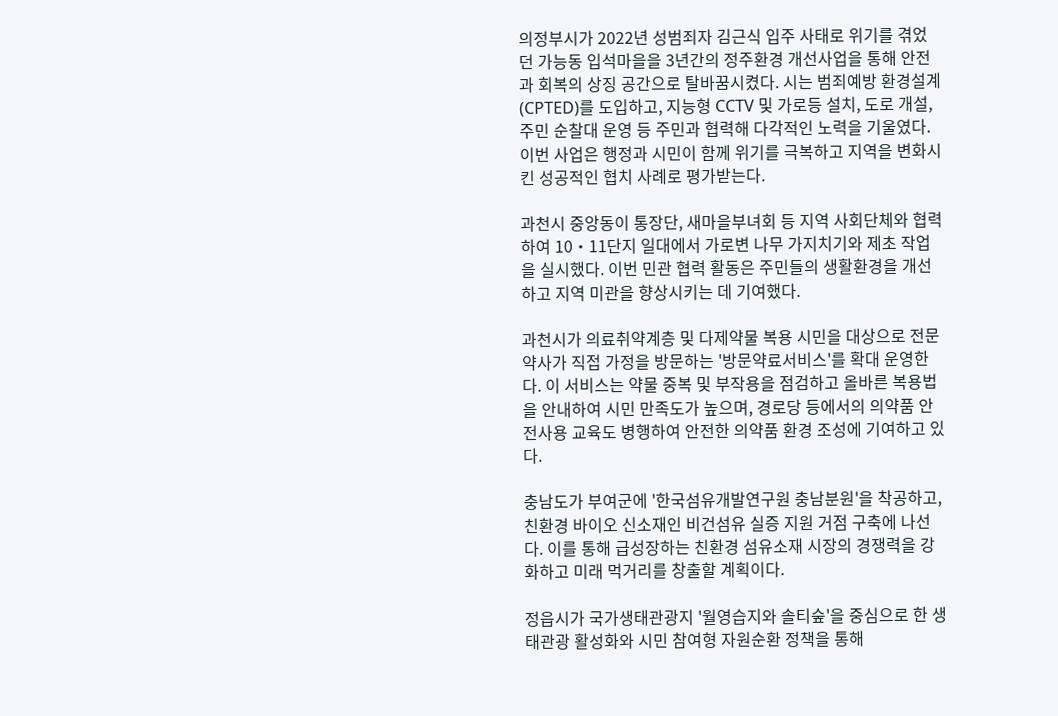의정부시가 2022년 성범죄자 김근식 입주 사태로 위기를 겪었던 가능동 입석마을을 3년간의 정주환경 개선사업을 통해 안전과 회복의 상징 공간으로 탈바꿈시켰다. 시는 범죄예방 환경설계(CPTED)를 도입하고, 지능형 CCTV 및 가로등 설치, 도로 개설, 주민 순찰대 운영 등 주민과 협력해 다각적인 노력을 기울였다. 이번 사업은 행정과 시민이 함께 위기를 극복하고 지역을 변화시킨 성공적인 협치 사례로 평가받는다.

과천시 중앙동이 통장단, 새마을부녀회 등 지역 사회단체와 협력하여 10‧11단지 일대에서 가로변 나무 가지치기와 제초 작업을 실시했다. 이번 민관 협력 활동은 주민들의 생활환경을 개선하고 지역 미관을 향상시키는 데 기여했다.

과천시가 의료취약계층 및 다제약물 복용 시민을 대상으로 전문약사가 직접 가정을 방문하는 '방문약료서비스'를 확대 운영한다. 이 서비스는 약물 중복 및 부작용을 점검하고 올바른 복용법을 안내하여 시민 만족도가 높으며, 경로당 등에서의 의약품 안전사용 교육도 병행하여 안전한 의약품 환경 조성에 기여하고 있다.

충남도가 부여군에 '한국섬유개발연구원 충남분원'을 착공하고, 친환경 바이오 신소재인 비건섬유 실증 지원 거점 구축에 나선다. 이를 통해 급성장하는 친환경 섬유소재 시장의 경쟁력을 강화하고 미래 먹거리를 창출할 계획이다.

정읍시가 국가생태관광지 '월영습지와 솔티숲'을 중심으로 한 생태관광 활성화와 시민 참여형 자원순환 정책을 통해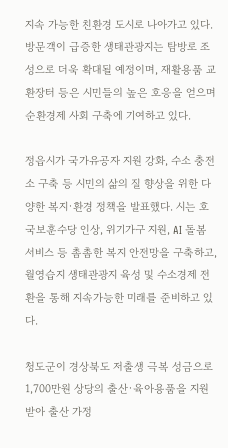지속 가능한 친환경 도시로 나아가고 있다. 방문객이 급증한 생태관광지는 탐방로 조성으로 더욱 확대될 예정이며, 재활용품 교환장터 등은 시민들의 높은 호응을 얻으며 순환경제 사회 구축에 기여하고 있다.

정읍시가 국가유공자 지원 강화, 수소 충전소 구축 등 시민의 삶의 질 향상을 위한 다양한 복지·환경 정책을 발표했다. 시는 호국보훈수당 인상, 위기가구 지원, AI 돌봄 서비스 등 촘촘한 복지 안전망을 구축하고, 월영습지 생태관광지 육성 및 수소경제 전환을 통해 지속가능한 미래를 준비하고 있다.

청도군이 경상북도 저출생 극복 성금으로 1,700만원 상당의 출산·육아용품을 지원받아 출산 가정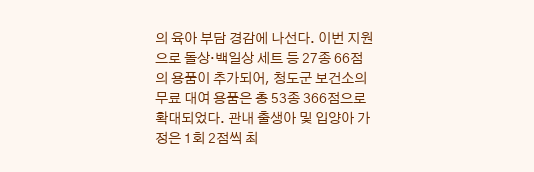의 육아 부담 경감에 나선다. 이번 지원으로 돌상·백일상 세트 등 27종 66점의 용품이 추가되어, 청도군 보건소의 무료 대여 용품은 총 53종 366점으로 확대되었다. 관내 출생아 및 입양아 가정은 1회 2점씩 최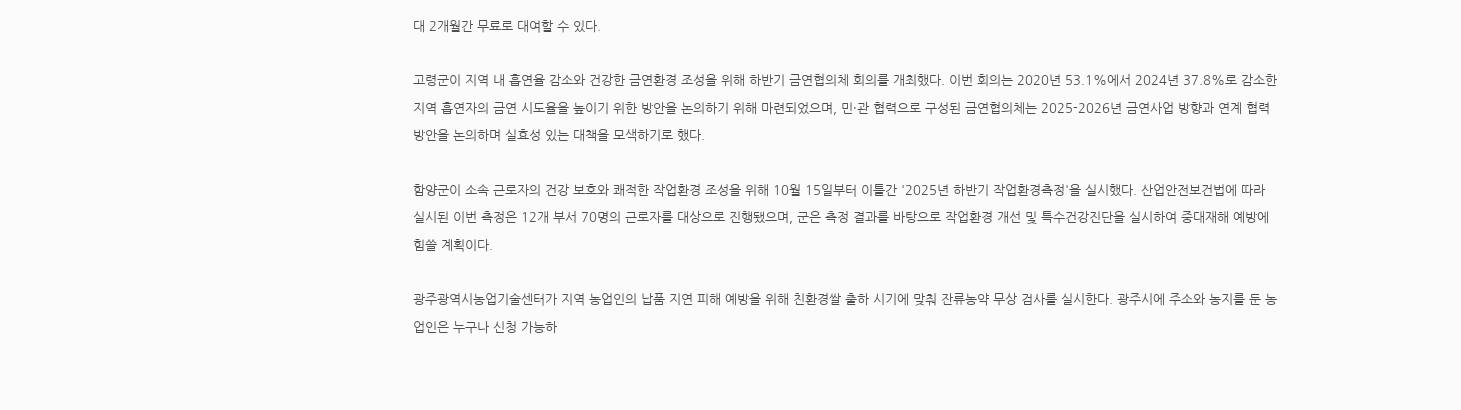대 2개월간 무료로 대여할 수 있다.

고령군이 지역 내 흡연율 감소와 건강한 금연환경 조성을 위해 하반기 금연협의체 회의를 개최했다. 이번 회의는 2020년 53.1%에서 2024년 37.8%로 감소한 지역 흡연자의 금연 시도율을 높이기 위한 방안을 논의하기 위해 마련되었으며, 민·관 협력으로 구성된 금연협의체는 2025-2026년 금연사업 방향과 연계 협력 방안을 논의하며 실효성 있는 대책을 모색하기로 했다.

함양군이 소속 근로자의 건강 보호와 쾌적한 작업환경 조성을 위해 10월 15일부터 이틀간 '2025년 하반기 작업환경측정'을 실시했다. 산업안전보건법에 따라 실시된 이번 측정은 12개 부서 70명의 근로자를 대상으로 진행됐으며, 군은 측정 결과를 바탕으로 작업환경 개선 및 특수건강진단을 실시하여 중대재해 예방에 힘쓸 계획이다.

광주광역시농업기술센터가 지역 농업인의 납품 지연 피해 예방을 위해 친환경쌀 출하 시기에 맞춰 잔류농약 무상 검사를 실시한다. 광주시에 주소와 농지를 둔 농업인은 누구나 신청 가능하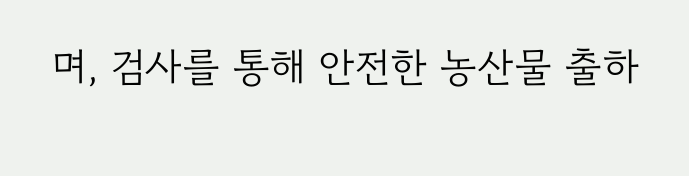며, 검사를 통해 안전한 농산물 출하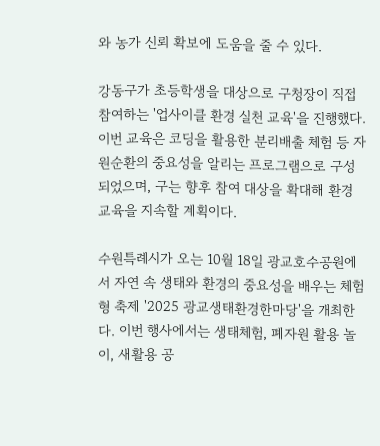와 농가 신뢰 확보에 도움을 줄 수 있다.

강동구가 초등학생을 대상으로 구청장이 직접 참여하는 '업사이클 환경 실천 교육'을 진행했다. 이번 교육은 코딩을 활용한 분리배출 체험 등 자원순환의 중요성을 알리는 프로그램으로 구성되었으며, 구는 향후 참여 대상을 확대해 환경 교육을 지속할 계획이다.

수원특례시가 오는 10월 18일 광교호수공원에서 자연 속 생태와 환경의 중요성을 배우는 체험형 축제 '2025 광교생태환경한마당'을 개최한다. 이번 행사에서는 생태체험, 폐자원 활용 놀이, 새활용 공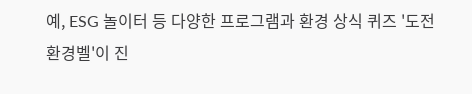예, ESG 놀이터 등 다양한 프로그램과 환경 상식 퀴즈 '도전 환경벨'이 진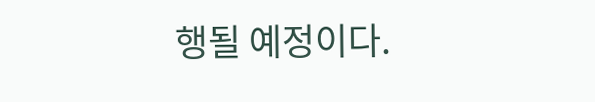행될 예정이다.